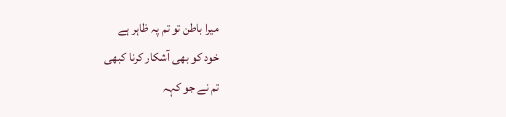میرا باطن تو تم پہ ظاہر ہے
خود کو بھی آشکار کرنا کبھی
تم نے جو کہہ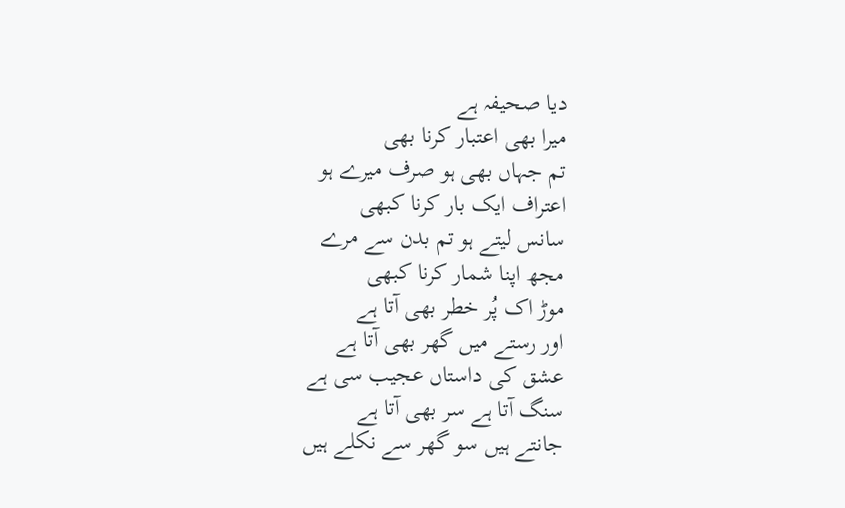دیا صحیفہ ہے
میرا بھی اعتبار کرنا بھی
تم جہاں بھی ہو صرف میرے ہو
اعتراف ایک بار کرنا کبھی
سانس لیتے ہو تم بدن سے مرے
مجھ اپنا شمار کرنا کبھی
موڑ اک پُر خطر بھی آتا ہے
اور رستے میں گھر بھی آتا ہے
عشق کی داستاں عجیب سی ہے
سنگ آتا ہے سر بھی آتا ہے
جانتے ہیں سو گھر سے نکلے ہیں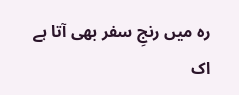رہ میں رنجِ سفر بھی آتا ہے
اک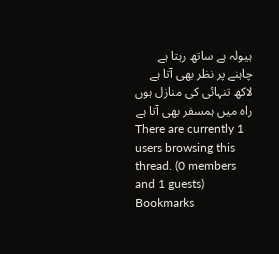ہیولہ ہے ساتھ رہتا ہے
چاہنے پر نظر بھی آتا ہے
لاکھ تنہائی کی منازل ہوں
راہ میں ہمسفر بھی آتا ہے
There are currently 1 users browsing this thread. (0 members and 1 guests)
Bookmarks